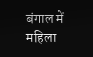बंगाल में महिला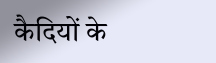कैदियों के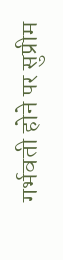गर्भवती होने पर सुप्रीम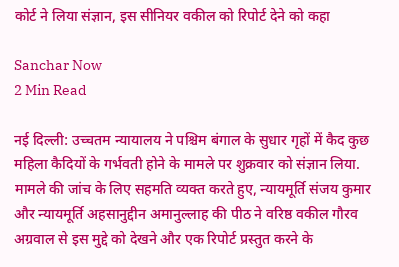कोर्ट ने लिया संज्ञान, इस सीनियर वकील को रिपोर्ट देने को कहा

Sanchar Now
2 Min Read

नई दिल्ली: उच्चतम न्यायालय ने पश्चिम बंगाल के सुधार गृहों में कैद कुछ महिला कैदियों के गर्भवती होने के मामले पर शुक्रवार को संज्ञान लिया. मामले की जांच के लिए सहमति व्यक्त करते हुए, न्यायमूर्ति संजय कुमार और न्यायमूर्ति अहसानुद्दीन अमानुल्लाह की पीठ ने वरिष्ठ वकील गौरव अग्रवाल से इस मुद्दे को देखने और एक रिपोर्ट प्रस्तुत करने के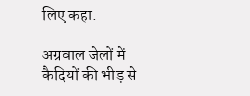लिए कहा.

अग्रवाल जेलों में कैदियों की भीड़ से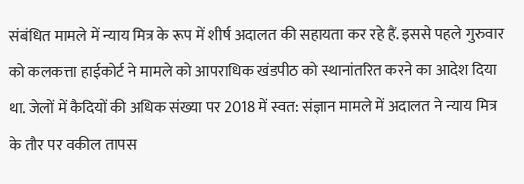संबंधित मामले में न्याय मित्र के रूप में शीर्ष अदालत की सहायता कर रहे हैं. इससे पहले गुरुवार को कलकत्ता हाईकोर्ट ने मामले को आपराधिक खंडपीठ को स्थानांतरित करने का आदेश दिया था. जेलों में कैदियों की अधिक संख्या पर 2018 में स्वत: संज्ञान मामले में अदालत ने न्याय मित्र के तौर पर वकील तापस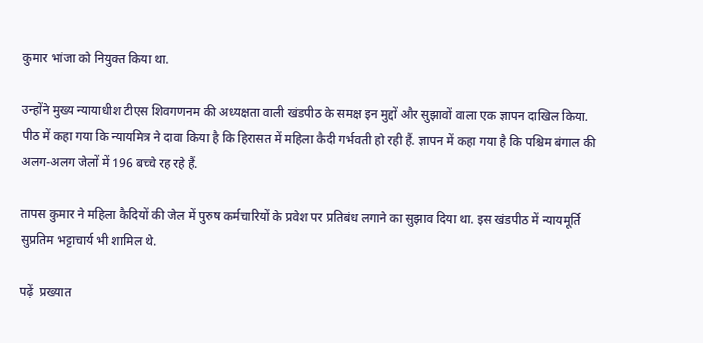कुमार भांजा को नियुक्त किया था.

उन्होंने मुख्य न्यायाधीश टीएस शिवगणनम की अध्यक्षता वाली खंडपीठ के समक्ष इन मुद्दों और सुझावों वाला एक ज्ञापन दाखिल किया. पीठ में कहा गया कि न्यायमित्र ने दावा किया है कि हिरासत में महिला कैदी गर्भवती हो रही हैं. ज्ञापन में कहा गया है कि पश्चिम बंगाल की अलग-अलग जेलों में 196 बच्चे रह रहे हैं.

तापस कुमार ने महिला कैदियों की जेल में पुरुष कर्मचारियों के प्रवेश पर प्रतिबंध लगाने का सुझाव दिया था. इस खंडपीठ में न्यायमूर्ति सुप्रतिम भट्टाचार्य भी शामिल थे.

पढ़ें  प्रख्यात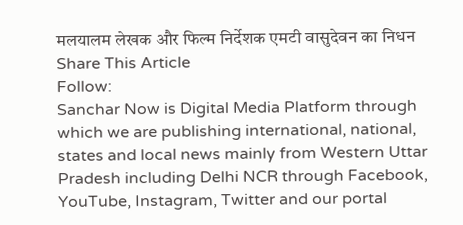मलयालम लेखक और फिल्म निर्देशक एमटी वासुदेवन का निधन
Share This Article
Follow:
Sanchar Now is Digital Media Platform through which we are publishing international, national, states and local news mainly from Western Uttar Pradesh including Delhi NCR through Facebook, YouTube, Instagram, Twitter and our portal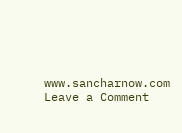www.sancharnow.com
Leave a Comment